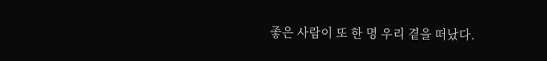좋은 사람이 또 한 명 우리 곁을 떠났다.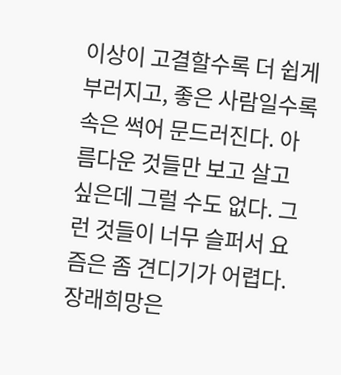이상이 고결할수록 더 쉽게 부러지고, 좋은 사람일수록 속은 썩어 문드러진다. 아름다운 것들만 보고 살고 싶은데 그럴 수도 없다. 그런 것들이 너무 슬퍼서 요즘은 좀 견디기가 어렵다.
장래희망은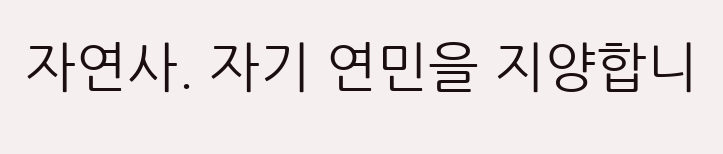자연사. 자기 연민을 지양합니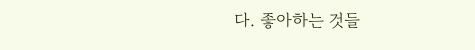다. 좋아하는 것들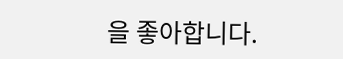을 좋아합니다.